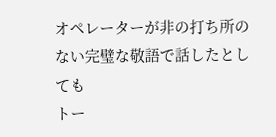オペレーターが非の打ち所のない完璧な敬語で話したとしても
トー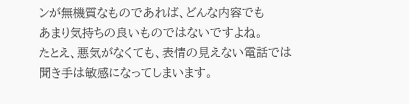ンが無機質なものであれば、どんな内容でも
あまり気持ちの良いものではないですよね。
たとえ、悪気がなくても、表情の見えない電話では聞き手は敏感になってしまいます。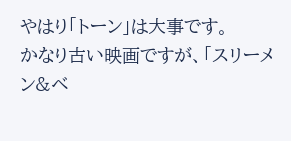やはり「トーン」は大事です。
かなり古い映画ですが、「スリーメン&ベ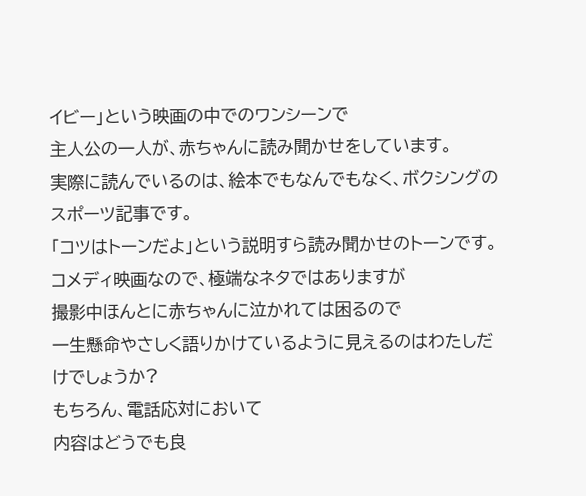イビー」という映画の中でのワンシーンで
主人公の一人が、赤ちゃんに読み聞かせをしています。
実際に読んでいるのは、絵本でもなんでもなく、ボクシングのスポーツ記事です。
「コツはトーンだよ」という説明すら読み聞かせのトーンです。
コメディ映画なので、極端なネタではありますが
撮影中ほんとに赤ちゃんに泣かれては困るので
一生懸命やさしく語りかけているように見えるのはわたしだけでしょうか?
もちろん、電話応対において
内容はどうでも良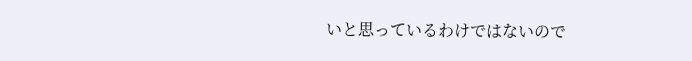いと思っているわけではないので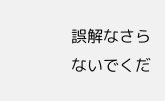誤解なさらないでくだ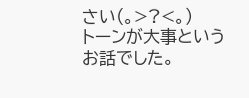さい(。>?<。)
トーンが大事というお話でした。